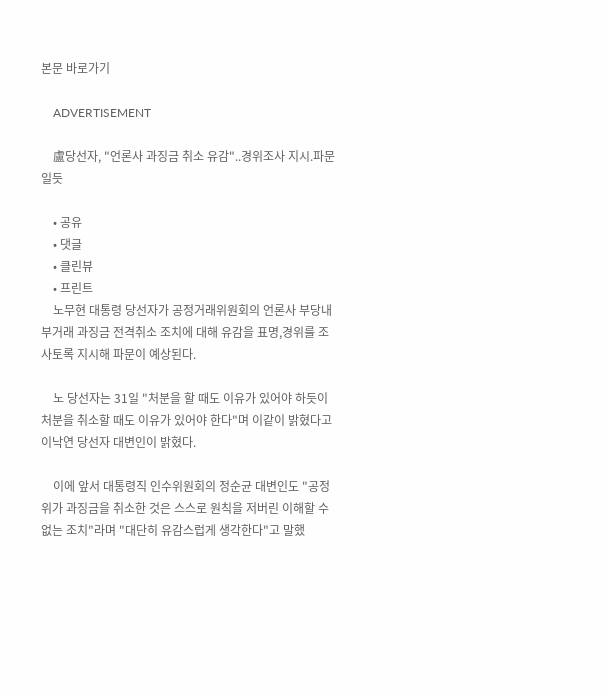본문 바로가기

    ADVERTISEMENT

    盧당선자, "언론사 과징금 취소 유감"..경위조사 지시.파문일듯

    • 공유
    • 댓글
    • 클린뷰
    • 프린트
    노무현 대통령 당선자가 공정거래위원회의 언론사 부당내부거래 과징금 전격취소 조치에 대해 유감을 표명,경위를 조사토록 지시해 파문이 예상된다.

    노 당선자는 31일 "처분을 할 때도 이유가 있어야 하듯이 처분을 취소할 때도 이유가 있어야 한다"며 이같이 밝혔다고 이낙연 당선자 대변인이 밝혔다.

    이에 앞서 대통령직 인수위원회의 정순균 대변인도 "공정위가 과징금을 취소한 것은 스스로 원칙을 저버린 이해할 수 없는 조치"라며 "대단히 유감스럽게 생각한다"고 말했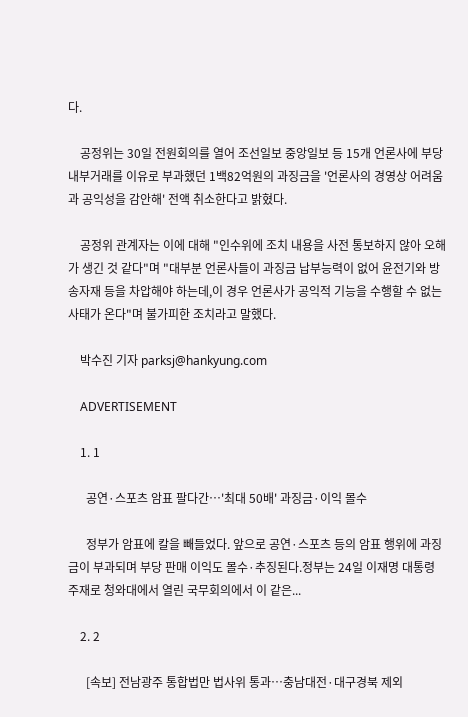다.

    공정위는 30일 전원회의를 열어 조선일보 중앙일보 등 15개 언론사에 부당내부거래를 이유로 부과했던 1백82억원의 과징금을 '언론사의 경영상 어려움과 공익성을 감안해' 전액 취소한다고 밝혔다.

    공정위 관계자는 이에 대해 "인수위에 조치 내용을 사전 통보하지 않아 오해가 생긴 것 같다"며 "대부분 언론사들이 과징금 납부능력이 없어 윤전기와 방송자재 등을 차압해야 하는데,이 경우 언론사가 공익적 기능을 수행할 수 없는 사태가 온다"며 불가피한 조치라고 말했다.

    박수진 기자 parksj@hankyung.com

    ADVERTISEMENT

    1. 1

      공연·스포츠 암표 팔다간…'최대 50배' 과징금·이익 몰수

      정부가 암표에 칼을 빼들었다. 앞으로 공연·스포츠 등의 암표 행위에 과징금이 부과되며 부당 판매 이익도 몰수·추징된다.정부는 24일 이재명 대통령 주재로 청와대에서 열린 국무회의에서 이 같은...

    2. 2

      [속보] 전남광주 통합법만 법사위 통과…충남대전·대구경북 제외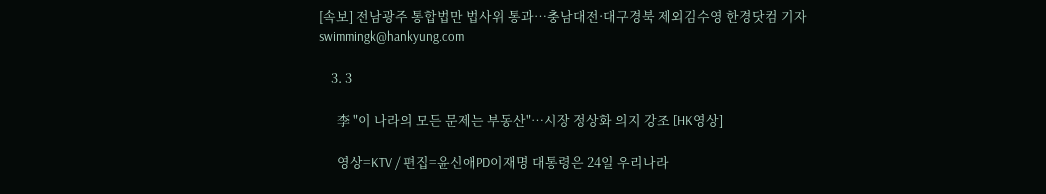[속보] 전남광주 통합법만 법사위 통과…충남대전·대구경북 제외김수영 한경닷컴 기자 swimmingk@hankyung.com

    3. 3

      李 "이 나라의 모든 문제는 부동산"…시장 정상화 의지 강조 [HK영상]

      영상=KTV / 편집=윤신애PD이재명 대통령은 24일 우리나라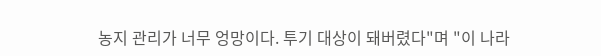농지 관리가 너무 엉망이다. 투기 대상이 돼버렸다"며 "이 나라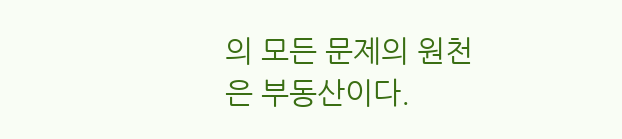의 모든 문제의 원천은 부동산이다.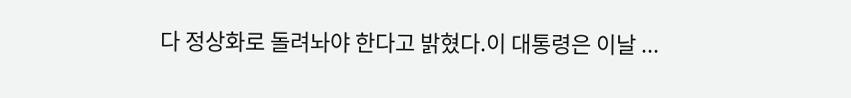다 정상화로 돌려놔야 한다고 밝혔다.이 대통령은 이날 ...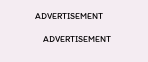ADVERTISEMENT

    ADVERTISEMENT